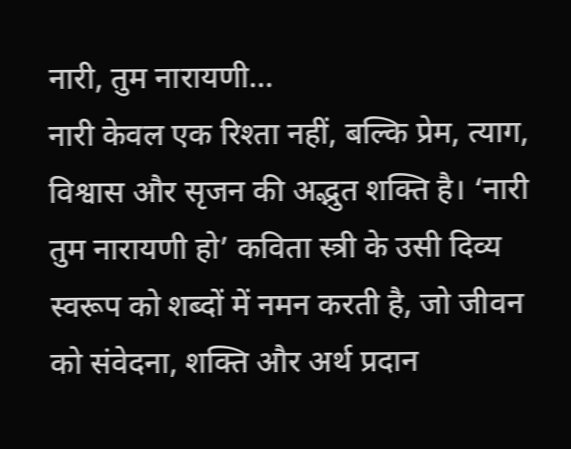नारी, तुम नारायणी…
नारी केवल एक रिश्ता नहीं, बल्कि प्रेम, त्याग, विश्वास और सृजन की अद्भुत शक्ति है। ‘नारी तुम नारायणी हो’ कविता स्त्री के उसी दिव्य स्वरूप को शब्दों में नमन करती है, जो जीवन को संवेदना, शक्ति और अर्थ प्रदान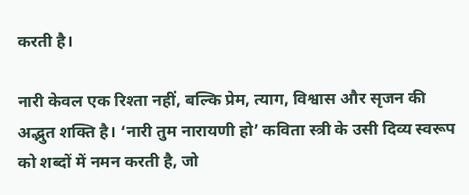करती है।

नारी केवल एक रिश्ता नहीं, बल्कि प्रेम, त्याग, विश्वास और सृजन की अद्भुत शक्ति है। ‘नारी तुम नारायणी हो’ कविता स्त्री के उसी दिव्य स्वरूप को शब्दों में नमन करती है, जो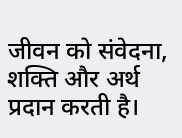जीवन को संवेदना, शक्ति और अर्थ प्रदान करती है।